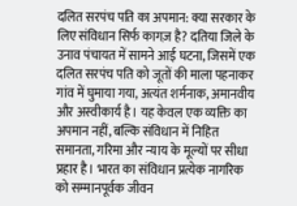दलित सरपंच पति का अपमान: क्या सरकार के लिए संविधान सिर्फ कागज़ है? दतिया जिले के उनाव पंचायत में सामने आई घटना, जिसमें एक दलित सरपंच पति को जूतों की माला पहनाकर गांव में घुमाया गया, अत्यंत शर्मनाक, अमानवीय और अस्वीकार्य है। यह केवल एक व्यक्ति का अपमान नहीं, बल्कि संविधान में निहित समानता, गरिमा और न्याय के मूल्यों पर सीधा प्रहार है। भारत का संविधान प्रत्येक नागरिक को सम्मानपूर्वक जीवन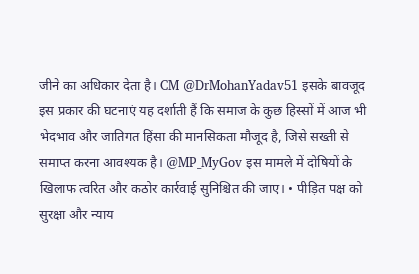जीने का अधिकार देता है। CM @DrMohanYadav51 इसके बावजूद इस प्रकार की घटनाएं यह दर्शाती हैं कि समाज के कुछ हिस्सों में आज भी भेदभाव और जातिगत हिंसा की मानसिकता मौजूद है, जिसे सख्ती से समाप्त करना आवश्यक है। @MP_MyGov इस मामले में दोषियों के खिलाफ त्वरित और कठोर कार्रवाई सुनिश्चित की जाए। • पीड़ित पक्ष को सुरक्षा और न्याय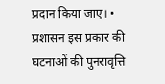प्रदान किया जाए। • प्रशासन इस प्रकार की घटनाओं की पुनरावृत्ति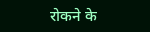रोकने के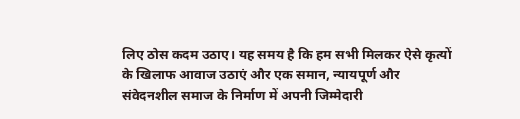लिए ठोस कदम उठाए। यह समय है कि हम सभी मिलकर ऐसे कृत्यों के खिलाफ आवाज उठाएं और एक समान, न्यायपूर्ण और संवेदनशील समाज के निर्माण में अपनी जिम्मेदारी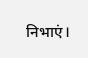निभाएं।